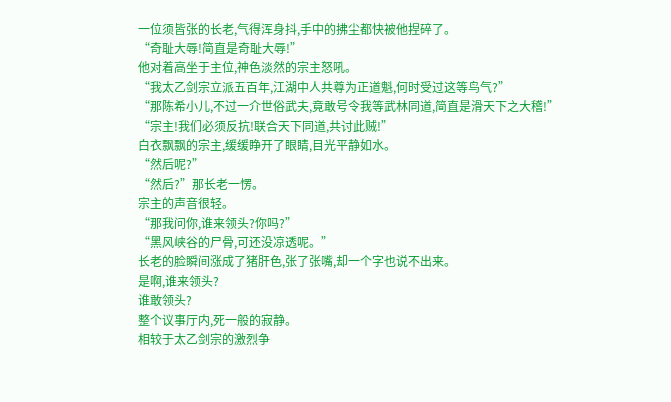一位须皆张的长老,气得浑身抖,手中的拂尘都快被他捏碎了。
“奇耻大辱!简直是奇耻大辱!”
他对着高坐于主位,神色淡然的宗主怒吼。
“我太乙剑宗立派五百年,江湖中人共尊为正道魁,何时受过这等鸟气?”
“那陈希小儿,不过一介世俗武夫,竟敢号令我等武林同道,简直是滑天下之大稽!”
“宗主!我们必须反抗!联合天下同道,共讨此贼!”
白衣飘飘的宗主,缓缓睁开了眼睛,目光平静如水。
“然后呢?”
“然后?”那长老一愣。
宗主的声音很轻。
“那我问你,谁来领头?你吗?”
“黑风峡谷的尸骨,可还没凉透呢。”
长老的脸瞬间涨成了猪肝色,张了张嘴,却一个字也说不出来。
是啊,谁来领头?
谁敢领头?
整个议事厅内,死一般的寂静。
相较于太乙剑宗的激烈争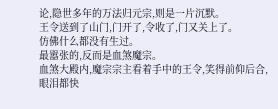论,隐世多年的万法归元宗,则是一片沉默。
王令送到了山门,门开了,令收了,门又关上了。
仿佛什么都没有生过。
最嚣张的,反而是血煞魔宗。
血煞大殿内,魔宗宗主看着手中的王令,笑得前仰后合,眼泪都快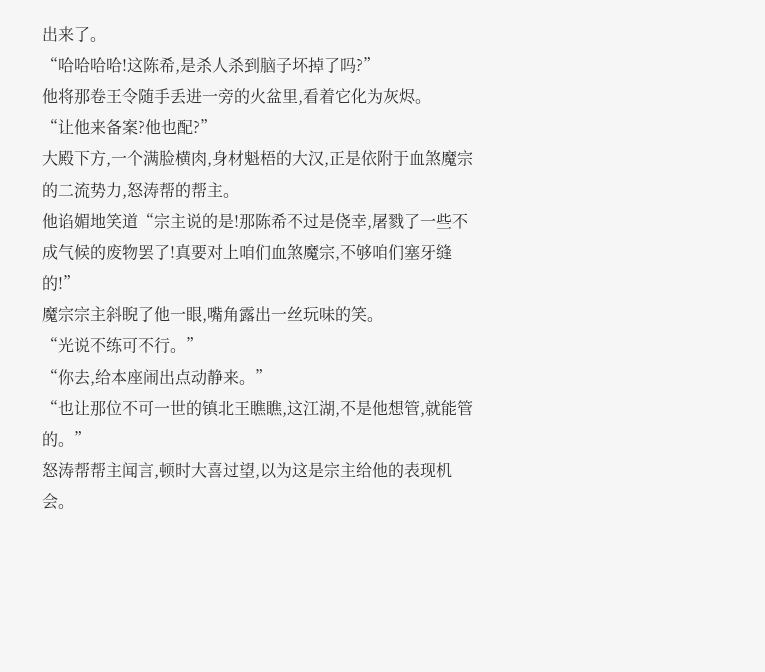出来了。
“哈哈哈哈!这陈希,是杀人杀到脑子坏掉了吗?”
他将那卷王令随手丢进一旁的火盆里,看着它化为灰烬。
“让他来备案?他也配?”
大殿下方,一个满脸横肉,身材魁梧的大汉,正是依附于血煞魔宗的二流势力,怒涛帮的帮主。
他谄媚地笑道“宗主说的是!那陈希不过是侥幸,屠戮了一些不成气候的废物罢了!真要对上咱们血煞魔宗,不够咱们塞牙缝的!”
魔宗宗主斜睨了他一眼,嘴角露出一丝玩味的笑。
“光说不练可不行。”
“你去,给本座闹出点动静来。”
“也让那位不可一世的镇北王瞧瞧,这江湖,不是他想管,就能管的。”
怒涛帮帮主闻言,顿时大喜过望,以为这是宗主给他的表现机会。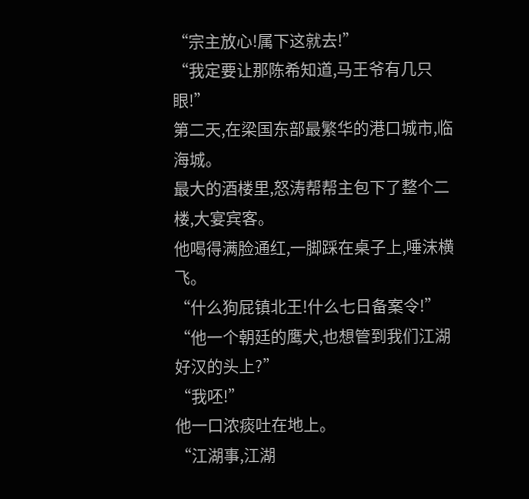“宗主放心!属下这就去!”
“我定要让那陈希知道,马王爷有几只眼!”
第二天,在梁国东部最繁华的港口城市,临海城。
最大的酒楼里,怒涛帮帮主包下了整个二楼,大宴宾客。
他喝得满脸通红,一脚踩在桌子上,唾沫横飞。
“什么狗屁镇北王!什么七日备案令!”
“他一个朝廷的鹰犬,也想管到我们江湖好汉的头上?”
“我呸!”
他一口浓痰吐在地上。
“江湖事,江湖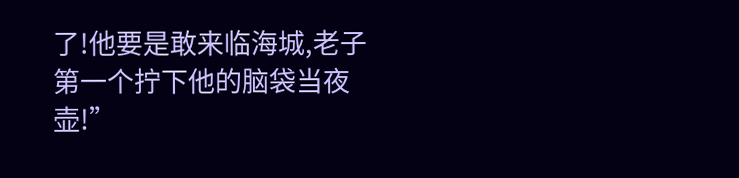了!他要是敢来临海城,老子第一个拧下他的脑袋当夜壶!”